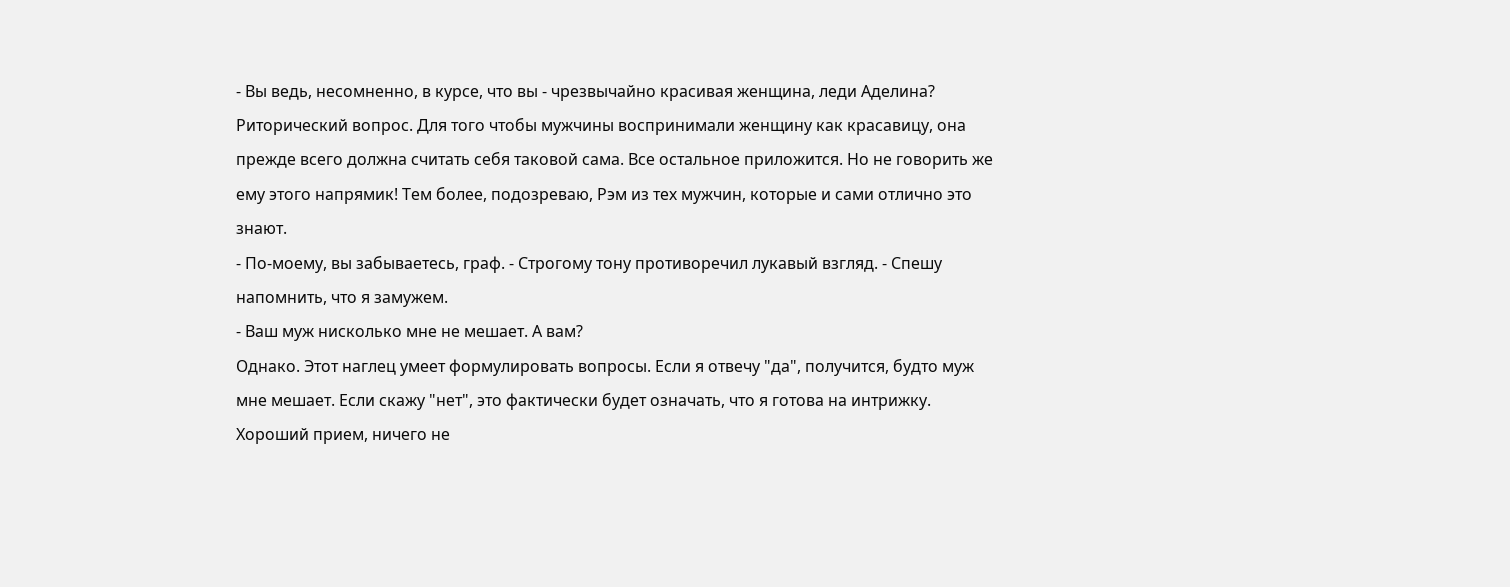- Вы ведь, несомненно, в курсе, что вы - чрезвычайно красивая женщина, леди Аделина?
Риторический вопрос. Для того чтобы мужчины воспринимали женщину как красавицу, она
прежде всего должна считать себя таковой сама. Все остальное приложится. Но не говорить же
ему этого напрямик! Тем более, подозреваю, Рэм из тех мужчин, которые и сами отлично это
знают.
- По-моему, вы забываетесь, граф. - Строгому тону противоречил лукавый взгляд. - Спешу
напомнить, что я замужем.
- Ваш муж нисколько мне не мешает. А вам?
Однако. Этот наглец умеет формулировать вопросы. Если я отвечу "да", получится, будто муж
мне мешает. Если скажу "нет", это фактически будет означать, что я готова на интрижку.
Хороший прием, ничего не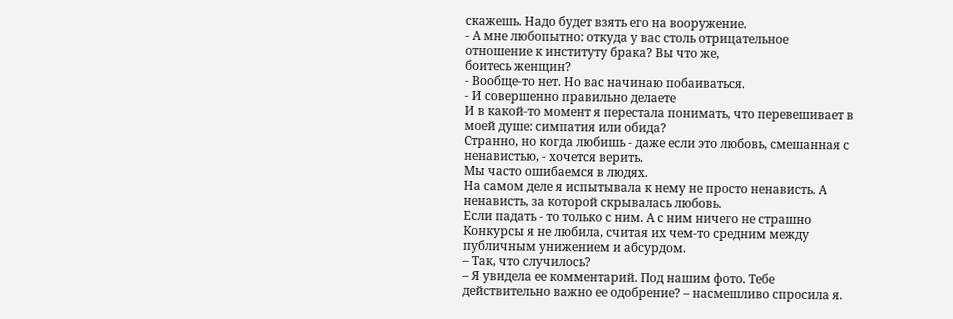скажешь. Надо будет взять его на вооружение.
- А мне любопытно: откуда у вас столь отрицательное отношение к институту брака? Вы что же,
боитесь женщин?
- Вообще-то нет. Но вас начинаю побаиваться.
- И совершенно правильно делаете
И в какой-то момент я перестала понимать, что перевешивает в моей душе: симпатия или обида?
Странно, но когда любишь - даже если это любовь, смешанная с ненавистью, - хочется верить.
Мы часто ошибаемся в людях.
На самом деле я испытывала к нему не просто ненависть. А ненависть, за которой скрывалась любовь.
Если падать - то только с ним. А с ним ничего не страшно
Конкурсы я не любила, считая их чем-то средним между публичным унижением и абсурдом.
– Так, что случилось?
– Я увидела ее комментарий. Под нашим фото. Тебе действительно важно ее одобрение? – насмешливо спросила я.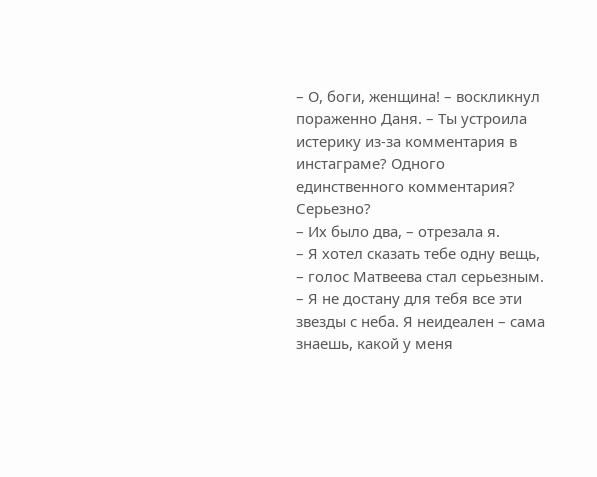– О, боги, женщина! – воскликнул пораженно Даня. – Ты устроила истерику из-за комментария в инстаграме? Одного единственного комментария? Серьезно?
– Их было два, – отрезала я.
– Я хотел сказать тебе одну вещь, – голос Матвеева стал серьезным. – Я не достану для тебя все эти звезды с неба. Я неидеален – сама знаешь, какой у меня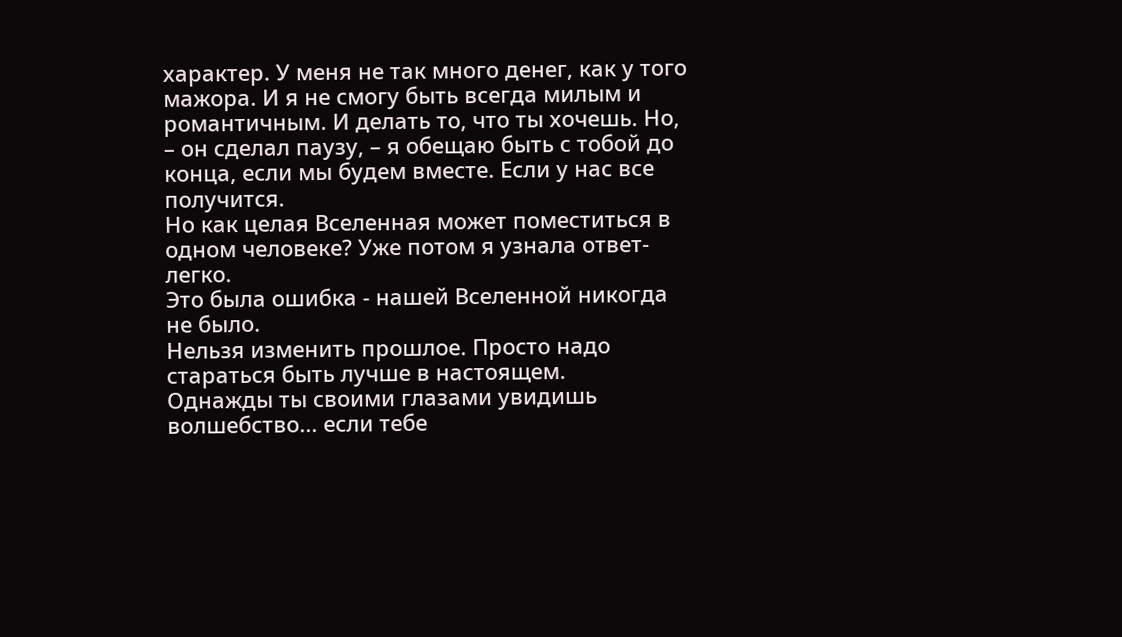характер. У меня не так много денег, как у того мажора. И я не смогу быть всегда милым и романтичным. И делать то, что ты хочешь. Но, – он сделал паузу, – я обещаю быть с тобой до конца, если мы будем вместе. Если у нас все получится.
Но как целая Вселенная может поместиться в одном человеке? Уже потом я узнала ответ-легко.
Это была ошибка - нашей Вселенной никогда не было.
Нельзя изменить прошлое. Просто надо стараться быть лучше в настоящем.
Однажды ты своими глазами увидишь волшебство... если тебе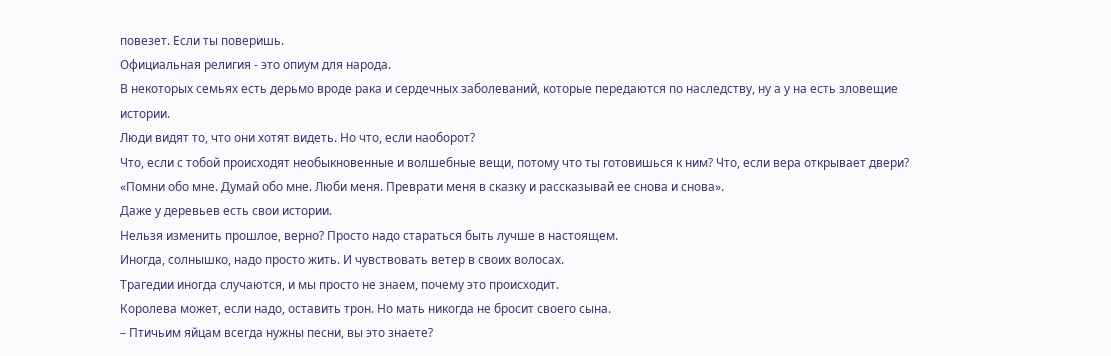повезет. Если ты поверишь.
Официальная религия - это опиум для народа.
В некоторых семьях есть дерьмо вроде рака и сердечных заболеваний, которые передаются по наследству, ну а у на есть зловещие истории.
Люди видят то, что они хотят видеть. Но что, если наоборот?
Что, если с тобой происходят необыкновенные и волшебные вещи, потому что ты готовишься к ним? Что, если вера открывает двери?
«Помни обо мне. Думай обо мне. Люби меня. Преврати меня в сказку и рассказывай ее снова и снова».
Даже у деревьев есть свои истории.
Нельзя изменить прошлое, верно? Просто надо стараться быть лучше в настоящем.
Иногда, солнышко, надо просто жить. И чувствовать ветер в своих волосах.
Трагедии иногда случаются, и мы просто не знаем, почему это происходит.
Королева может, если надо, оставить трон. Но мать никогда не бросит своего сына.
– Птичьим яйцам всегда нужны песни, вы это знаете?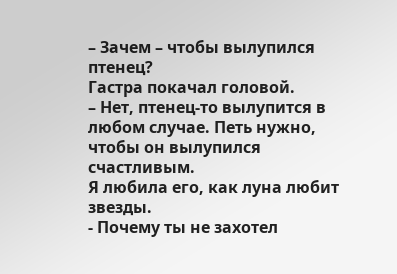– Зачем – чтобы вылупился птенец?
Гастра покачал головой.
– Нет, птенец-то вылупится в любом случае. Петь нужно, чтобы он вылупился счастливым.
Я любила его, как луна любит звезды.
- Почему ты не захотел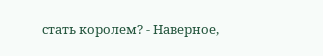стать королем? - Наверное,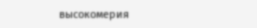высокомерия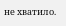не хватило.